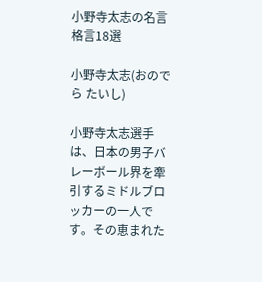小野寺太志の名言格言18選

小野寺太志(おのでら たいし)

小野寺太志選手は、日本の男子バレーボール界を牽引するミドルブロッカーの一人です。その恵まれた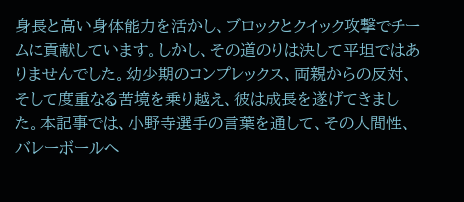身長と高い身体能力を活かし、ブロックとクイック攻撃でチームに貢献しています。しかし、その道のりは決して平坦ではありませんでした。幼少期のコンプレックス、両親からの反対、そして度重なる苦境を乗り越え、彼は成長を遂げてきました。本記事では、小野寺選手の言葉を通して、その人間性、バレーボールへ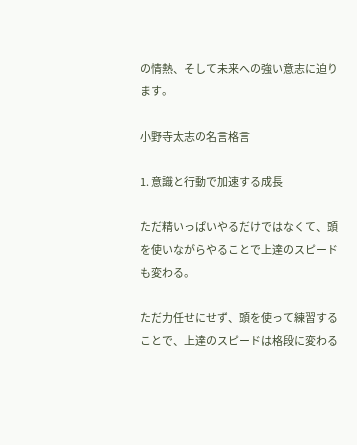の情熱、そして未来への強い意志に迫ります。

小野寺太志の名言格言

1. 意識と行動で加速する成長

ただ精いっぱいやるだけではなくて、頭を使いながらやることで上達のスピードも変わる。

ただ力任せにせず、頭を使って練習することで、上達のスピードは格段に変わる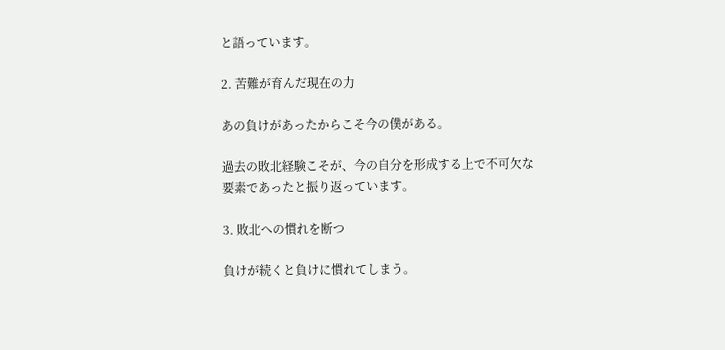と語っています。

2. 苦難が育んだ現在の力

あの負けがあったからこそ今の僕がある。

過去の敗北経験こそが、今の自分を形成する上で不可欠な要素であったと振り返っています。

3. 敗北への慣れを断つ

負けが続くと負けに慣れてしまう。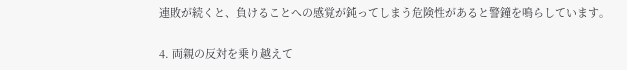連敗が続くと、負けることへの感覚が鈍ってしまう危険性があると警鐘を鳴らしています。

4. 両親の反対を乗り越えて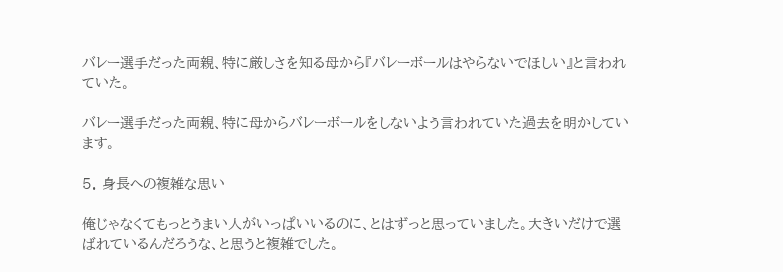バレー選手だった両親、特に厳しさを知る母から『バレーボールはやらないでほしい』と言われていた。

バレー選手だった両親、特に母からバレーボールをしないよう言われていた過去を明かしています。

5. 身長への複雑な思い

俺じゃなくてもっとうまい人がいっぱいいるのに、とはずっと思っていました。大きいだけで選ばれているんだろうな、と思うと複雑でした。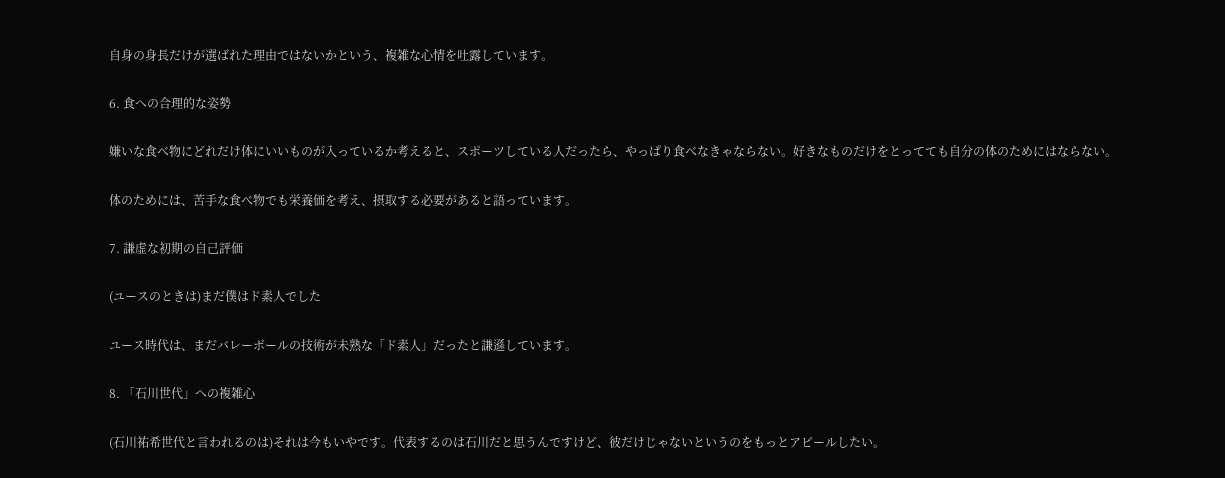自身の身長だけが選ばれた理由ではないかという、複雑な心情を吐露しています。

6. 食への合理的な姿勢

嫌いな食べ物にどれだけ体にいいものが入っているか考えると、スポーツしている人だったら、やっぱり食べなきゃならない。好きなものだけをとってても自分の体のためにはならない。

体のためには、苦手な食べ物でも栄養価を考え、摂取する必要があると語っています。

7. 謙虚な初期の自己評価

(ユースのときは)まだ僕はド素人でした

ユース時代は、まだバレーボールの技術が未熟な「ド素人」だったと謙遜しています。

8. 「石川世代」への複雑心

(石川祐希世代と言われるのは)それは今もいやです。代表するのは石川だと思うんですけど、彼だけじゃないというのをもっとアピールしたい。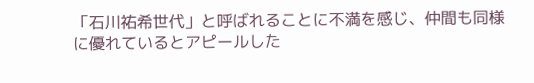「石川祐希世代」と呼ばれることに不満を感じ、仲間も同様に優れているとアピールした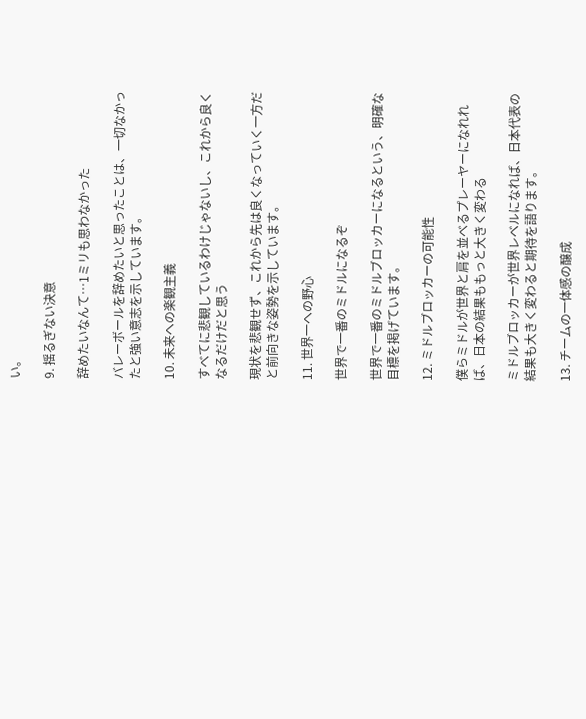い。

9. 揺るぎない決意

辞めたいなんて…1ミリも思わなかった

バレーボールを辞めたいと思ったことは、一切なかったと強い意志を示しています。

10. 未来への楽観主義

すべてに悲観しているわけじゃないし、これから良くなるだけだと思う

現状を悲観せず、これから先は良くなっていく一方だと前向きな姿勢を示しています。

11. 世界一への野心

世界で一番のミドルになるぞ

世界で一番のミドルブロッカーになるという、明確な目標を掲げています。

12. ミドルブロッカーの可能性

僕らミドルが世界と肩を並べるプレーヤーになれれば、日本の結果ももっと大きく変わる

ミドルブロッカーが世界レベルになれば、日本代表の結果も大きく変わると期待を語ります。

13. チームの一体感の醸成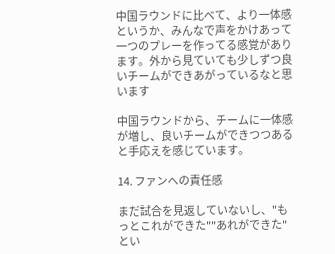中国ラウンドに比べて、より一体感というか、みんなで声をかけあって一つのプレーを作ってる感覚があります。外から見ていても少しずつ良いチームができあがっているなと思います

中国ラウンドから、チームに一体感が増し、良いチームができつつあると手応えを感じています。

14. ファンへの責任感

まだ試合を見返していないし、"もっとこれができた""あれができた"とい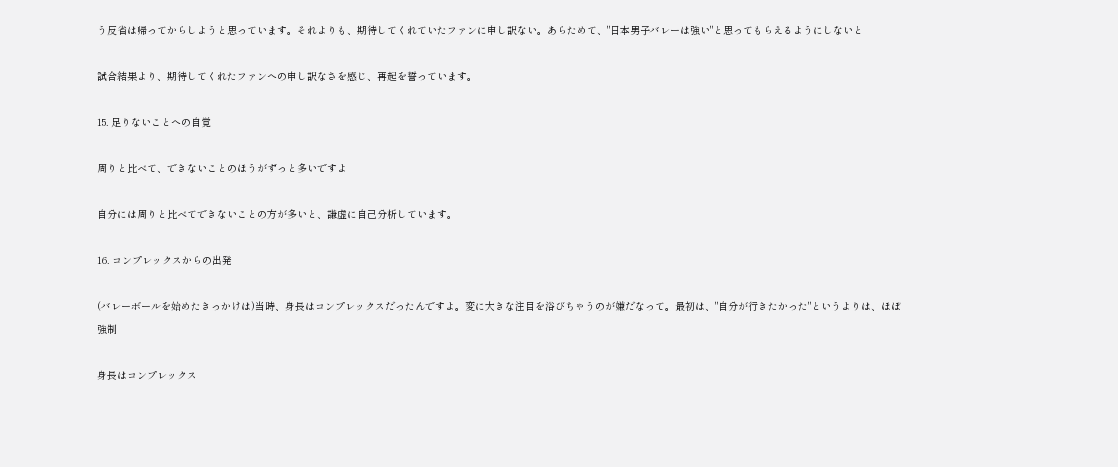う反省は帰ってからしようと思っています。それよりも、期待してくれていたファンに申し訳ない。あらためて、"日本男子バレーは強い"と思ってもらえるようにしないと

試合結果より、期待してくれたファンへの申し訳なさを感じ、再起を誓っています。

15. 足りないことへの自覚

周りと比べて、できないことのほうがずっと多いですよ

自分には周りと比べてできないことの方が多いと、謙虚に自己分析しています。

16. コンプレックスからの出発

(バレーボールを始めたきっかけは)当時、身長はコンプレックスだったんですよ。変に大きな注目を浴びちゃうのが嫌だなって。最初は、"自分が行きたかった"というよりは、ほぼ強制

身長はコンプレックス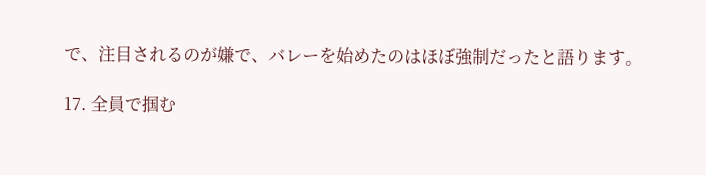で、注目されるのが嫌で、バレーを始めたのはほぼ強制だったと語ります。

17. 全員で掴む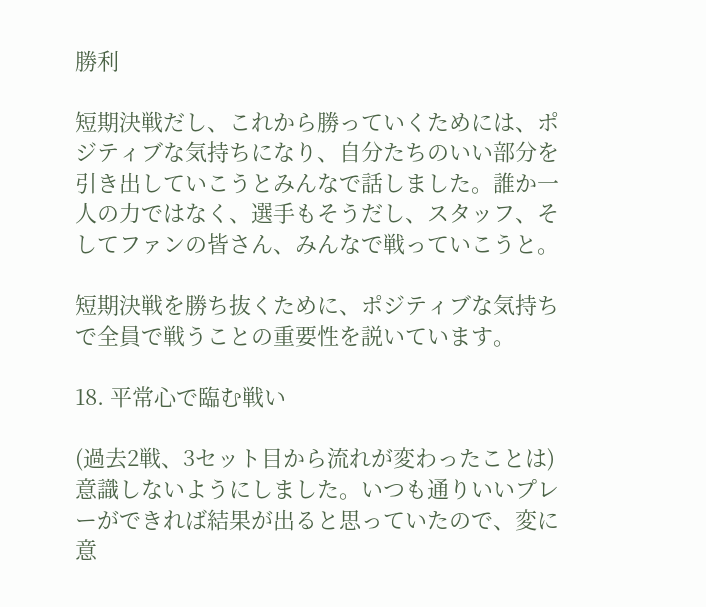勝利

短期決戦だし、これから勝っていくためには、ポジティブな気持ちになり、自分たちのいい部分を引き出していこうとみんなで話しました。誰か一人の力ではなく、選手もそうだし、スタッフ、そしてファンの皆さん、みんなで戦っていこうと。

短期決戦を勝ち抜くために、ポジティブな気持ちで全員で戦うことの重要性を説いています。

18. 平常心で臨む戦い

(過去2戦、3セット目から流れが変わったことは)意識しないようにしました。いつも通りいいプレーができれば結果が出ると思っていたので、変に意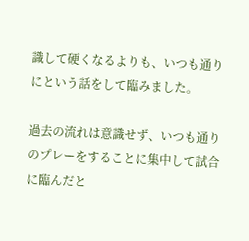識して硬くなるよりも、いつも通りにという話をして臨みました。

過去の流れは意識せず、いつも通りのプレーをすることに集中して試合に臨んだと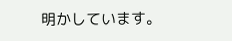明かしています。